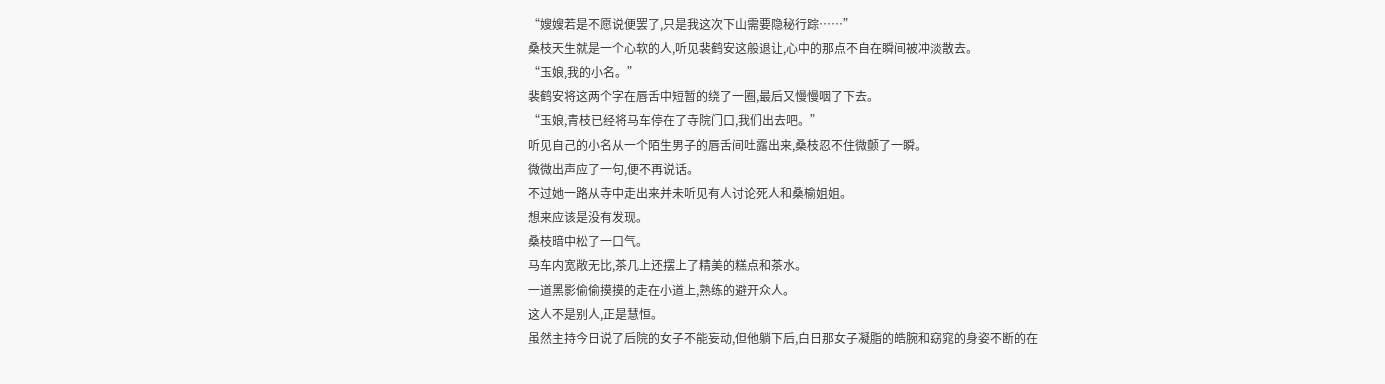“嫂嫂若是不愿说便罢了,只是我这次下山需要隐秘行踪……”
桑枝天生就是一个心软的人,听见裴鹤安这般退让,心中的那点不自在瞬间被冲淡散去。
“玉娘,我的小名。”
裴鹤安将这两个字在唇舌中短暂的绕了一圈,最后又慢慢咽了下去。
“玉娘,青枝已经将马车停在了寺院门口,我们出去吧。”
听见自己的小名从一个陌生男子的唇舌间吐露出来,桑枝忍不住微颤了一瞬。
微微出声应了一句,便不再说话。
不过她一路从寺中走出来并未听见有人讨论死人和桑榆姐姐。
想来应该是没有发现。
桑枝暗中松了一口气。
马车内宽敞无比,茶几上还摆上了精美的糕点和茶水。
一道黑影偷偷摸摸的走在小道上,熟练的避开众人。
这人不是别人,正是慧恒。
虽然主持今日说了后院的女子不能妄动,但他躺下后,白日那女子凝脂的皓腕和窈窕的身姿不断的在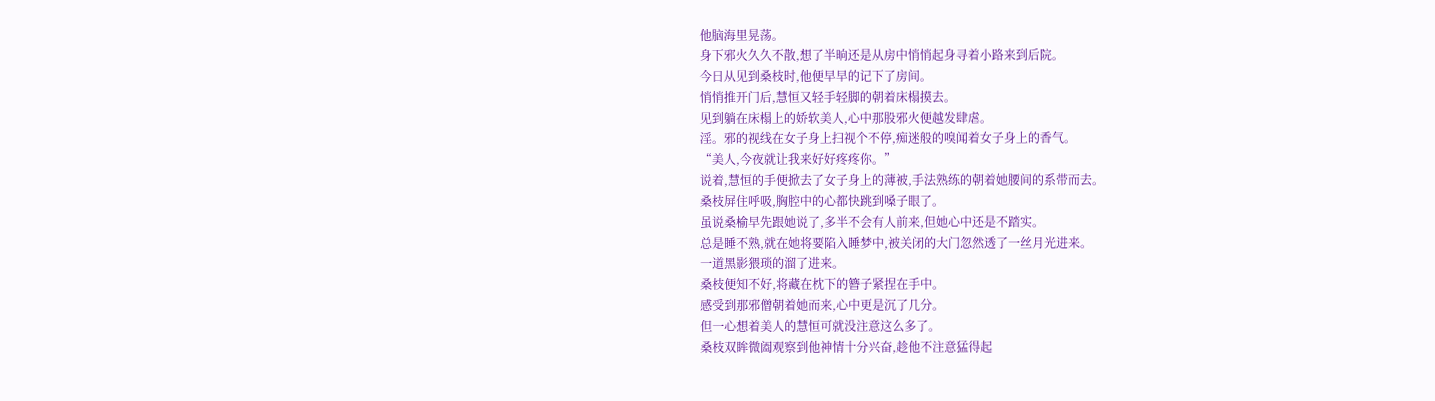他脑海里晃荡。
身下邪火久久不散,想了半晌还是从房中悄悄起身寻着小路来到后院。
今日从见到桑枝时,他便早早的记下了房间。
悄悄推开门后,慧恒又轻手轻脚的朝着床榻摸去。
见到躺在床榻上的娇软美人,心中那股邪火便越发肆虐。
淫。邪的视线在女子身上扫视个不停,痴迷般的嗅闻着女子身上的香气。
“美人,今夜就让我来好好疼疼你。”
说着,慧恒的手便掀去了女子身上的薄被,手法熟练的朝着她腰间的系带而去。
桑枝屏住呼吸,胸腔中的心都快跳到嗓子眼了。
虽说桑榆早先跟她说了,多半不会有人前来,但她心中还是不踏实。
总是睡不熟,就在她将要陷入睡梦中,被关闭的大门忽然透了一丝月光进来。
一道黑影猥琐的溜了进来。
桑枝便知不好,将藏在枕下的簪子紧捏在手中。
感受到那邪僧朝着她而来,心中更是沉了几分。
但一心想着美人的慧恒可就没注意这么多了。
桑枝双眸微阖观察到他神情十分兴奋,趁他不注意猛得起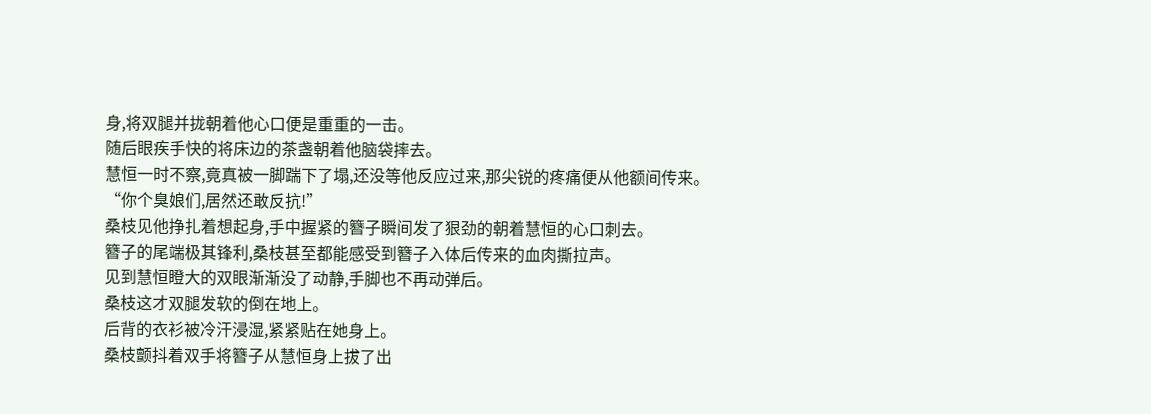身,将双腿并拢朝着他心口便是重重的一击。
随后眼疾手快的将床边的茶盏朝着他脑袋摔去。
慧恒一时不察,竟真被一脚踹下了塌,还没等他反应过来,那尖锐的疼痛便从他额间传来。
“你个臭娘们,居然还敢反抗!”
桑枝见他挣扎着想起身,手中握紧的簪子瞬间发了狠劲的朝着慧恒的心口刺去。
簪子的尾端极其锋利,桑枝甚至都能感受到簪子入体后传来的血肉撕拉声。
见到慧恒瞪大的双眼渐渐没了动静,手脚也不再动弹后。
桑枝这才双腿发软的倒在地上。
后背的衣衫被冷汗浸湿,紧紧贴在她身上。
桑枝颤抖着双手将簪子从慧恒身上拔了出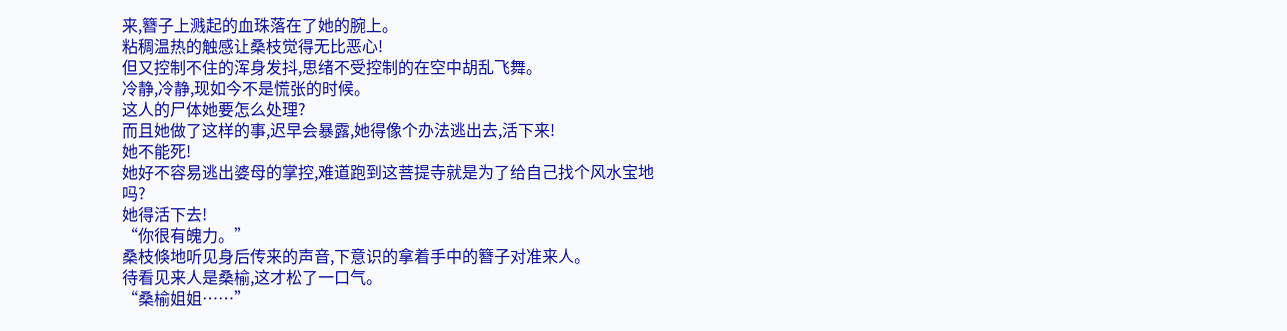来,簪子上溅起的血珠落在了她的腕上。
粘稠温热的触感让桑枝觉得无比恶心!
但又控制不住的浑身发抖,思绪不受控制的在空中胡乱飞舞。
冷静,冷静,现如今不是慌张的时候。
这人的尸体她要怎么处理?
而且她做了这样的事,迟早会暴露,她得像个办法逃出去,活下来!
她不能死!
她好不容易逃出婆母的掌控,难道跑到这菩提寺就是为了给自己找个风水宝地吗?
她得活下去!
“你很有魄力。”
桑枝倏地听见身后传来的声音,下意识的拿着手中的簪子对准来人。
待看见来人是桑榆,这才松了一口气。
“桑榆姐姐……”